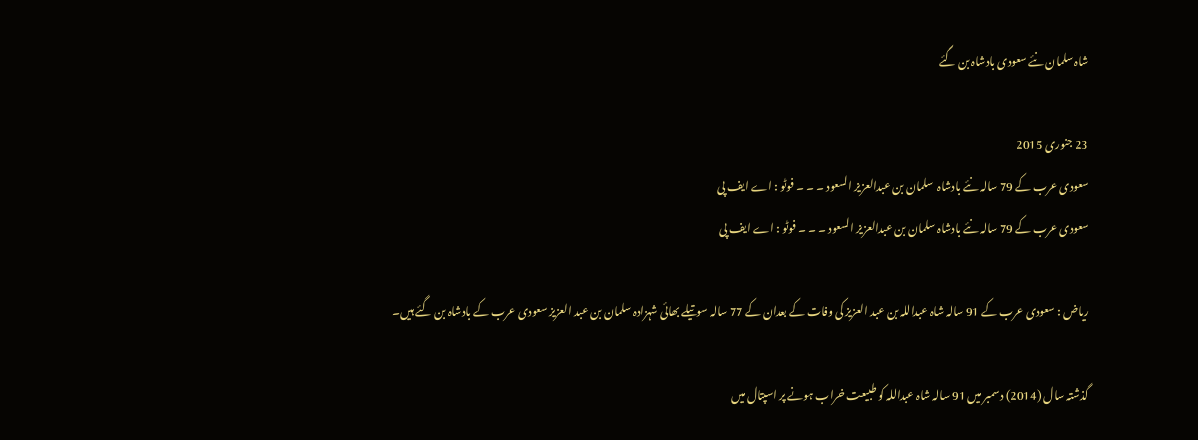شاہ سلمان نئے سعودی بادشاہ بن گئے

23 جنوری 2015
سعودی عرب کے 79 سالہ نئے بادشاہ  سلمان بن عبدالعزیز السعود ۔ ۔ ۔ فوٹو : اے ایف پی
سعودی عرب کے 79 سالہ نئے بادشاہ سلمان بن عبدالعزیز السعود ۔ ۔ ۔ فوٹو : اے ایف پی

ریاض : سعودی عرب کے 91 سالہ شاہ عبداللہ بن عبد العزیز کی وفات کے بعدان کے 77 سالہ سوتیلے بھائی شہزادہ سلمان بن عبد العزیز سعودی عرب کے بادشاہ بن گئے ہیں۔

گذشتہ سال (2014) دسمبر میں 91 سالہ شاہ عبداللہ کو طبیعت خراب ہونے پر اسپتال میں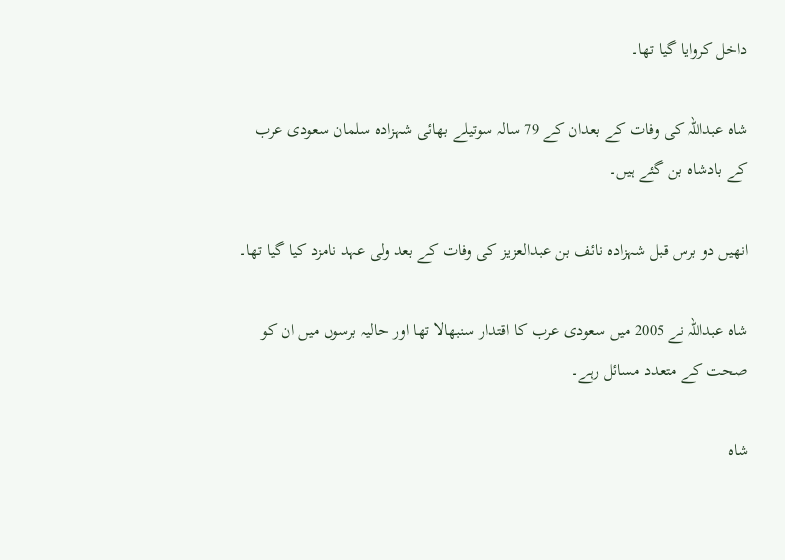داخل کروایا گیا تھا۔

شاہ عبداللہ کی وفات کے بعدان کے 79 سالہ سوتیلے بھائی شہزادہ سلمان سعودی عرب کے بادشاہ بن گئے ہیں۔

انھیں دو برس قبل شہزادہ نائف بن عبدالعزیز کی وفات کے بعد ولی عہد نامزد کیا گیا تھا۔

شاہ عبداللہ نے 2005 میں سعودی عرب کا اقتدار سنبھالا تھا اور حالیہ برسوں میں ان کو صحت کے متعدد مسائل رہے۔

شاہ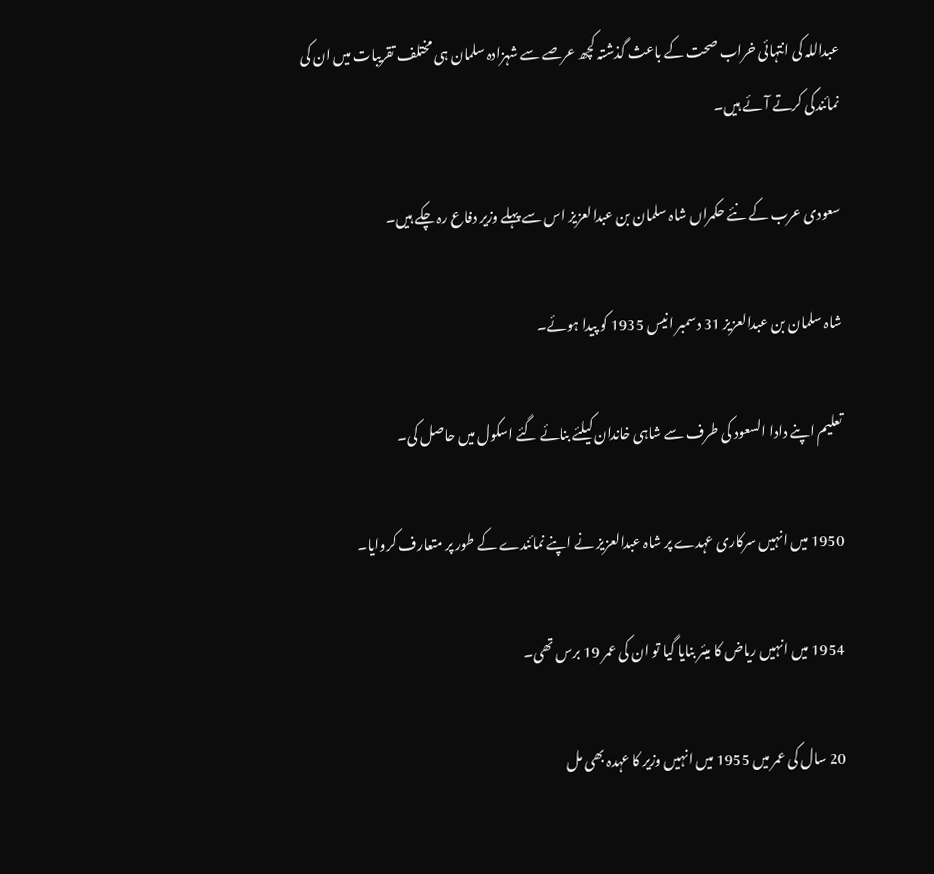عبداللہ کی انتہائی خراب صحت کے باعث گذشتہ کچھ عرصے سے شہزادہ سلمان ہی مختلف تقریبات میں ان کی نمائندگی کرتے آئے ہیں۔

سعودی عرب کے نئے حکمراں شاہ سلمان بن عبدالعزیز اس سے پہلے وزیر دفاع رہ چکے ہیں۔

شاہ سلمان بن عبدالعزیز 31 دسمبر انیس 1935 کو پیدا ہوئے۔

تعلیم اپنے دادا السعود کی طرف سے شاہی خاندان کیلئے بنائے گئے اسکول میں حاصل کی۔

1950 میں انہیں سرکاری عہدے پر شاہ عبدالعزیز نے اپنے نمائندے کے طور پر متعارف کروایا۔

1954 میں انہیں ریاض کا میئر بنایا گیا تو ان کی عمر 19 برس تھی۔

20 سال کی عمر میں 1955 میں انہیں وزیر کا عہدہ بھی مل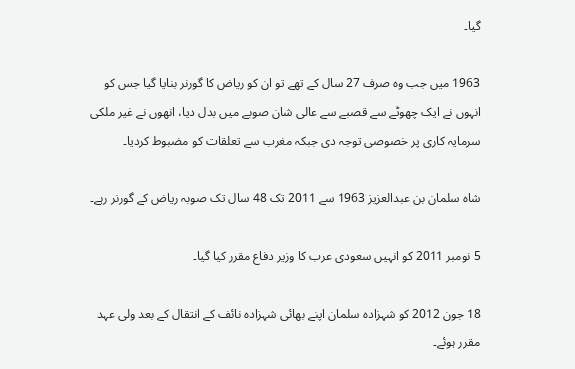گیا۔

1963 میں جب وہ صرف 27 سال کے تھے تو ان کو ریاض کا گورنر بنایا گیا جس کو انہوں نے ایک چھوٹے سے قصبے سے عالی شان صوبے میں بدل دیا، انھوں نے غیر ملکی سرمایہ کاری پر خصوصی توجہ دی جبکہ مغرب سے تعلقات کو مضبوط کردیا۔

شاہ سلمان بن عبدالعزیز 1963 سے 2011 تک 48 سال تک صوبہ ریاض کے گورنر رہے۔

5 نومبر 2011 کو انہیں سعودی عرب کا وزیر دفاع مقرر کیا گیا۔

18 جون 2012 کو شہزادہ سلمان اپنے بھائی شہزادہ نائف کے انتقال کے بعد ولی عہد مقرر ہوئے۔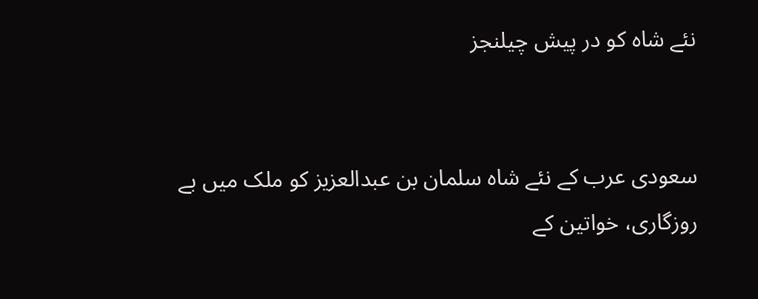نئے شاہ کو در پیش چیلنجز


سعودی عرب کے نئے شاہ سلمان بن عبدالعزیز کو ملک میں بے روزگاری، خواتین کے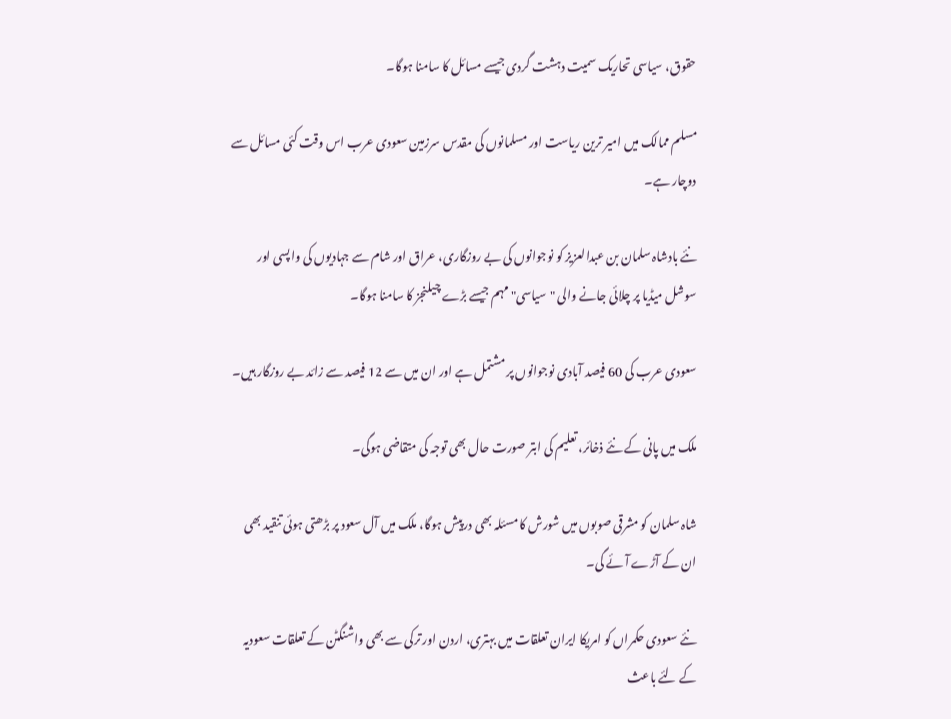حقوق، سیاسی تحاریک سمیت دہشت گردی جیسے مسائل کا سامنا ہوگا۔

مسلم ممالک میں امیر ترین ریاست اور مسلمانوں کی مقدس سرزمین سعودی عرب اس وقت کئی مسائل سے دوچار ہے۔

نئے بادشاہ سلمان بن عبدالعزیز کو نوجوانوں کی بے روزگاری، عراق اور شام سے جہادیوں کی واپسی اور سوشل میڈیا پر چلائی جانے والی "سیاسی" مہم جیسے بڑے چیلنجز کا سامنا ہوگا۔

سعودی عرب کی 60 فیصد آبادی نوجوانوں پر مشتمل ہے اور ان میں سے 12 فیصد سے زائد بے روزگار ہیں۔

ملک میں پانی کے نئے ذخائر، تعلیم کی ابتر صورت حال بھی توجہ کی متقاضی ہوگی۔

شاہ سلمان کو مشرقی صوبوں میں شورش کا مسئلہ بھی درپیش ہوگا، ملک میں آل سعود پر بڑھتی ہوئی تنقید بھی ان کے آڑے آئے گی۔

نئے سعودی حکمراں کو امریکا ایران تعلقات میں بہتری، اردن اور ترکی سے بھی واشنگٹن کے تعلقات سعودیہ کے لئے باعث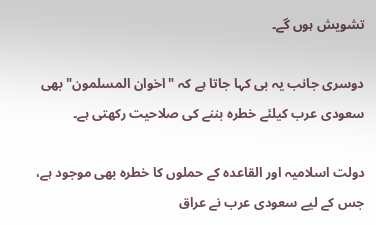تشویش ہوں گے۔

دوسری جانب یہ بی کہا جاتا ہے کہ "اخوان المسلمون" بھی سعودی عرب کیلئے خطرہ بننے کی صلاحیت رکھتی ہے۔

دولت اسلامیہ اور القاعدہ کے حملوں کا خطرہ بھی موجود ہے، جس کے لیے سعودی عرب نے عراق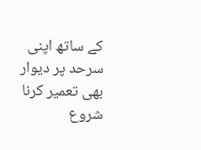کے ساتھ اپنی سرحد پر دیوار بھی تعمیر کرنا شروع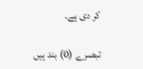کر دی ہے۔

تبصرے (0) بند ہیں